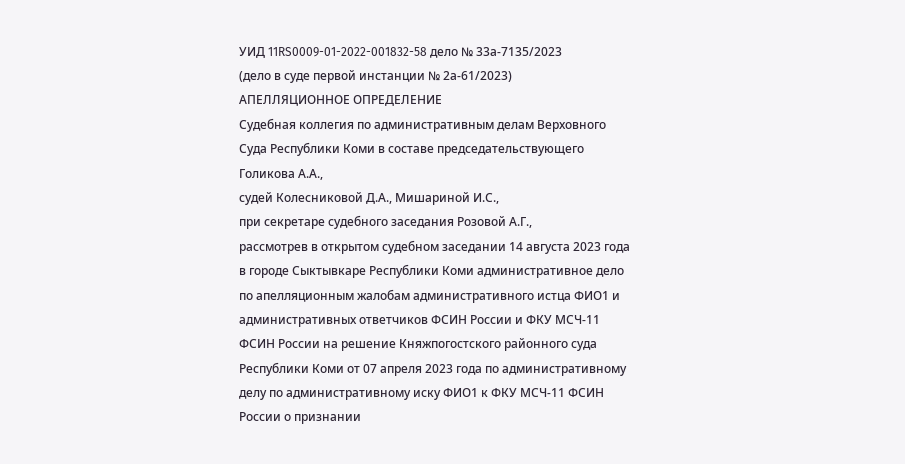УИД 11RS0009-01-2022-001832-58 дело № 33а-7135/2023
(дело в суде первой инстанции № 2а-61/2023)
АПЕЛЛЯЦИОННОЕ ОПРЕДЕЛЕНИЕ
Судебная коллегия по административным делам Верховного Суда Республики Коми в составе председательствующего Голикова А.А.,
судей Колесниковой Д.А., Мишариной И.С.,
при секретаре судебного заседания Розовой А.Г.,
рассмотрев в открытом судебном заседании 14 августа 2023 года в городе Сыктывкаре Республики Коми административное дело по апелляционным жалобам административного истца ФИО1 и административных ответчиков ФСИН России и ФКУ МСЧ-11 ФСИН России на решение Княжпогостского районного суда Республики Коми от 07 апреля 2023 года по административному делу по административному иску ФИО1 к ФКУ МСЧ-11 ФСИН России о признании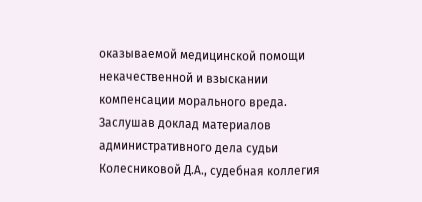оказываемой медицинской помощи некачественной и взыскании компенсации морального вреда.
Заслушав доклад материалов административного дела судьи Колесниковой Д.А., судебная коллегия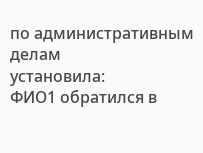по административным делам
установила:
ФИО1 обратился в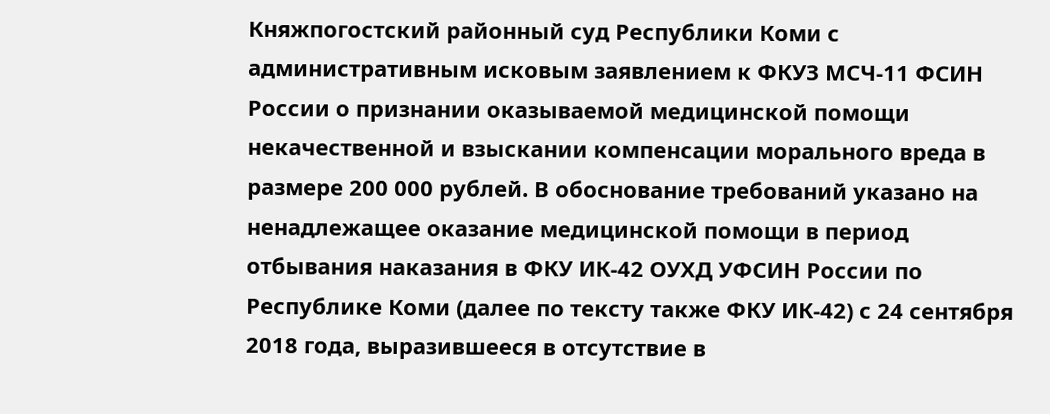Княжпогостский районный суд Республики Коми с административным исковым заявлением к ФКУЗ МСЧ-11 ФСИН России о признании оказываемой медицинской помощи некачественной и взыскании компенсации морального вреда в размере 200 000 рублей. В обоснование требований указано на ненадлежащее оказание медицинской помощи в период отбывания наказания в ФКУ ИК-42 ОУХД УФСИН России по Республике Коми (далее по тексту также ФКУ ИК-42) с 24 сентября 2018 года, выразившееся в отсутствие в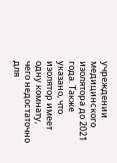учреждении медицинского изолятора до 2021 года. Также указано, что изолятор имеет одну комнату, чего недостаточно для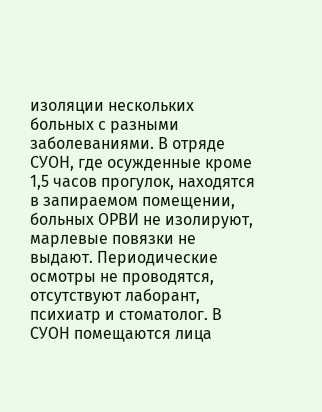изоляции нескольких больных с разными заболеваниями. В отряде СУОН, где осужденные кроме 1,5 часов прогулок, находятся в запираемом помещении, больных ОРВИ не изолируют, марлевые повязки не выдают. Периодические осмотры не проводятся, отсутствуют лаборант, психиатр и стоматолог. В СУОН помещаются лица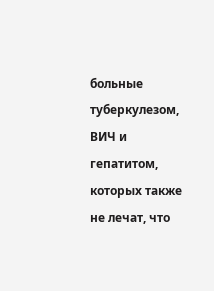больные туберкулезом, ВИЧ и гепатитом, которых также не лечат, что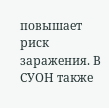повышает риск заражения. В СУОН также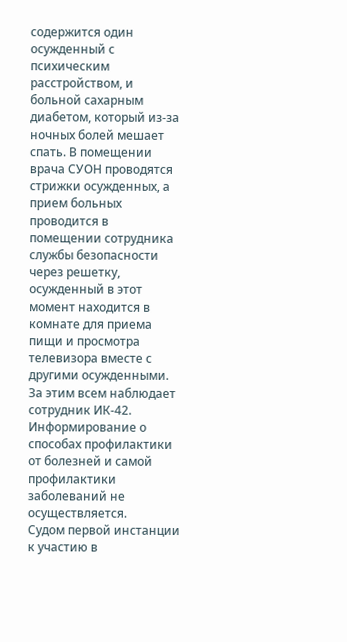содержится один осужденный с психическим расстройством, и больной сахарным диабетом, который из-за ночных болей мешает спать. В помещении врача СУОН проводятся стрижки осужденных, а прием больных проводится в помещении сотрудника службы безопасности через решетку, осужденный в этот момент находится в комнате для приема пищи и просмотра телевизора вместе с другими осужденными. За этим всем наблюдает сотрудник ИК-42. Информирование о способах профилактики от болезней и самой профилактики заболеваний не осуществляется.
Судом первой инстанции к участию в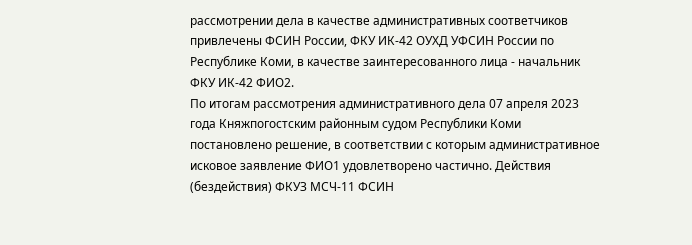рассмотрении дела в качестве административных соответчиков привлечены ФСИН России, ФКУ ИК-42 ОУХД УФСИН России по Республике Коми, в качестве заинтересованного лица - начальник ФКУ ИК-42 ФИО2.
По итогам рассмотрения административного дела 07 апреля 2023 года Княжпогостским районным судом Республики Коми постановлено решение, в соответствии с которым административное исковое заявление ФИО1 удовлетворено частично. Действия (бездействия) ФКУЗ МСЧ-11 ФСИН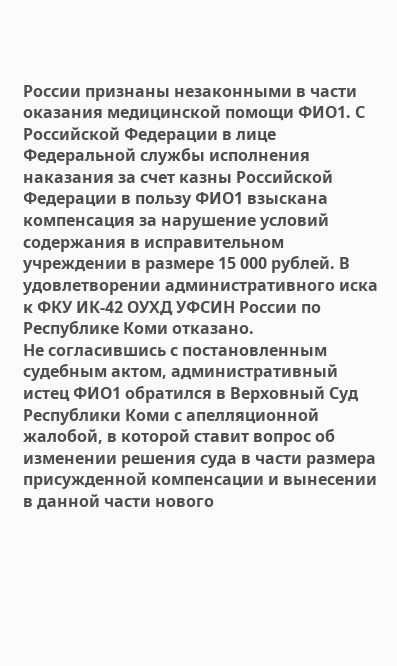России признаны незаконными в части оказания медицинской помощи ФИО1. С Российской Федерации в лице Федеральной службы исполнения наказания за счет казны Российской Федерации в пользу ФИО1 взыскана компенсация за нарушение условий содержания в исправительном учреждении в размере 15 000 рублей. В удовлетворении административного иска к ФКУ ИК-42 ОУХД УФСИН России по Республике Коми отказано.
Не согласившись с постановленным судебным актом, административный истец ФИО1 обратился в Верховный Суд Республики Коми с апелляционной жалобой, в которой ставит вопрос об изменении решения суда в части размера присужденной компенсации и вынесении в данной части нового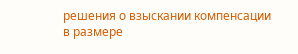решения о взыскании компенсации в размере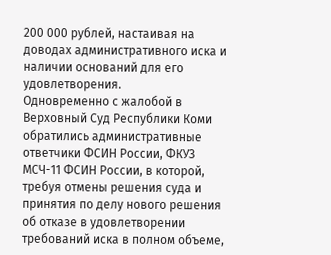200 000 рублей, настаивая на доводах административного иска и наличии оснований для его удовлетворения.
Одновременно с жалобой в Верховный Суд Республики Коми обратились административные ответчики ФСИН России, ФКУЗ МСЧ-11 ФСИН России, в которой, требуя отмены решения суда и принятия по делу нового решения об отказе в удовлетворении требований иска в полном объеме,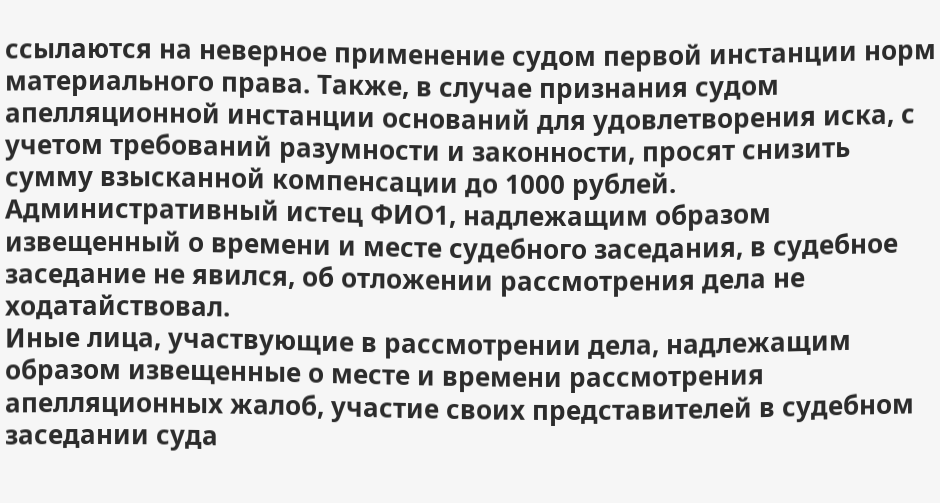ссылаются на неверное применение судом первой инстанции норм материального права. Также, в случае признания судом апелляционной инстанции оснований для удовлетворения иска, с учетом требований разумности и законности, просят снизить сумму взысканной компенсации до 1000 рублей.
Административный истец ФИО1, надлежащим образом извещенный о времени и месте судебного заседания, в судебное заседание не явился, об отложении рассмотрения дела не ходатайствовал.
Иные лица, участвующие в рассмотрении дела, надлежащим образом извещенные о месте и времени рассмотрения апелляционных жалоб, участие своих представителей в судебном заседании суда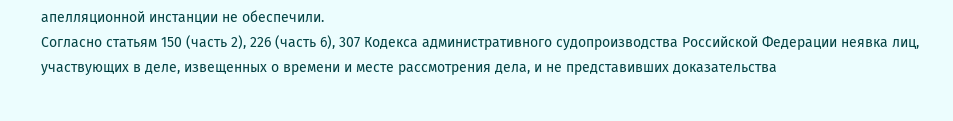апелляционной инстанции не обеспечили.
Согласно статьям 150 (часть 2), 226 (часть 6), 307 Кодекса административного судопроизводства Российской Федерации неявка лиц, участвующих в деле, извещенных о времени и месте рассмотрения дела, и не представивших доказательства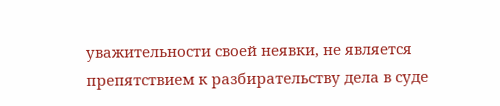уважительности своей неявки, не является препятствием к разбирательству дела в суде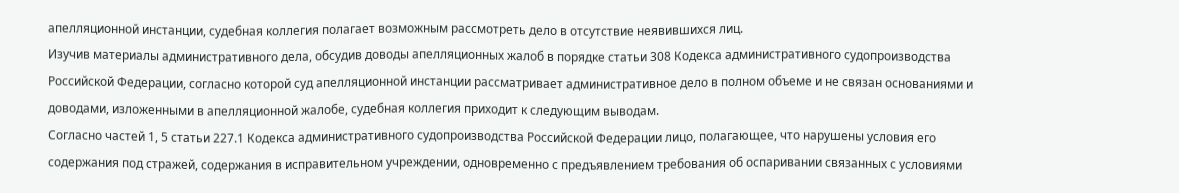апелляционной инстанции, судебная коллегия полагает возможным рассмотреть дело в отсутствие неявившихся лиц.
Изучив материалы административного дела, обсудив доводы апелляционных жалоб в порядке статьи 308 Кодекса административного судопроизводства Российской Федерации, согласно которой суд апелляционной инстанции рассматривает административное дело в полном объеме и не связан основаниями и доводами, изложенными в апелляционной жалобе, судебная коллегия приходит к следующим выводам.
Согласно частей 1, 5 статьи 227.1 Кодекса административного судопроизводства Российской Федерации лицо, полагающее, что нарушены условия его содержания под стражей, содержания в исправительном учреждении, одновременно с предъявлением требования об оспаривании связанных с условиями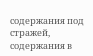содержания под стражей, содержания в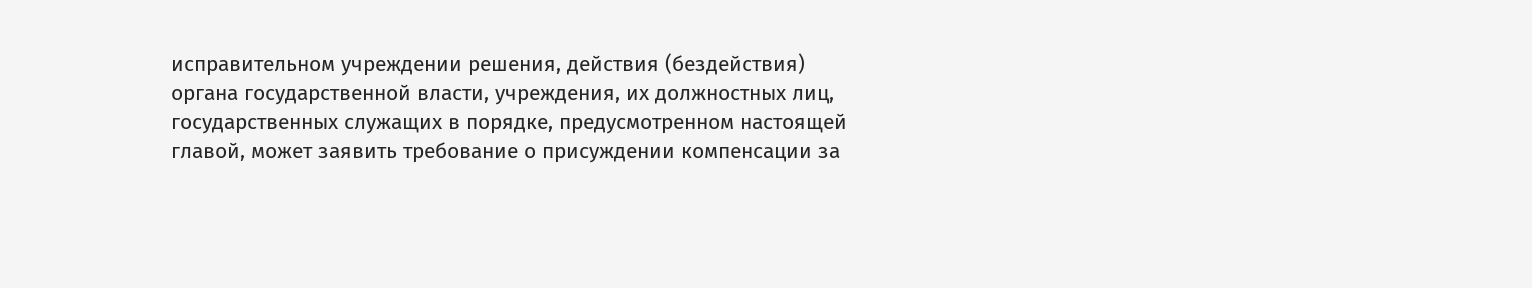исправительном учреждении решения, действия (бездействия) органа государственной власти, учреждения, их должностных лиц, государственных служащих в порядке, предусмотренном настоящей главой, может заявить требование о присуждении компенсации за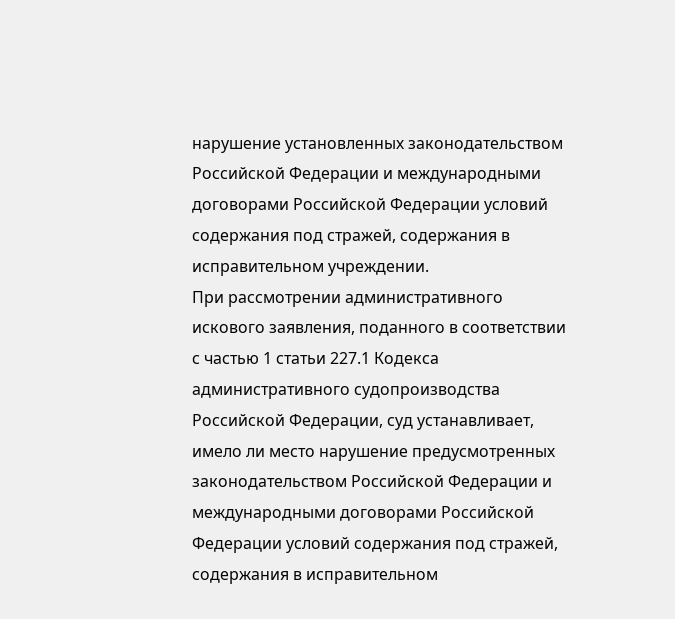нарушение установленных законодательством Российской Федерации и международными договорами Российской Федерации условий содержания под стражей, содержания в исправительном учреждении.
При рассмотрении административного искового заявления, поданного в соответствии с частью 1 статьи 227.1 Кодекса административного судопроизводства Российской Федерации, суд устанавливает, имело ли место нарушение предусмотренных законодательством Российской Федерации и международными договорами Российской Федерации условий содержания под стражей, содержания в исправительном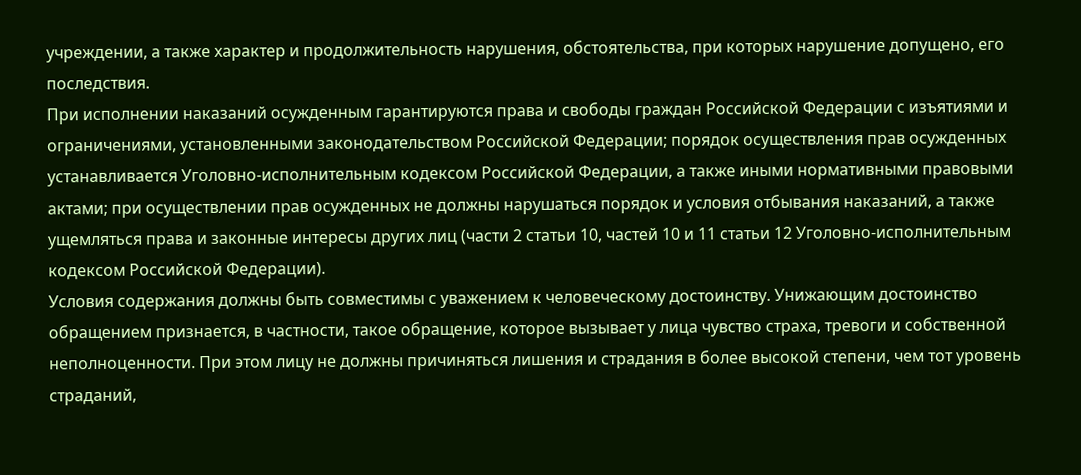учреждении, а также характер и продолжительность нарушения, обстоятельства, при которых нарушение допущено, его последствия.
При исполнении наказаний осужденным гарантируются права и свободы граждан Российской Федерации с изъятиями и ограничениями, установленными законодательством Российской Федерации; порядок осуществления прав осужденных устанавливается Уголовно-исполнительным кодексом Российской Федерации, а также иными нормативными правовыми актами; при осуществлении прав осужденных не должны нарушаться порядок и условия отбывания наказаний, а также ущемляться права и законные интересы других лиц (части 2 статьи 10, частей 10 и 11 статьи 12 Уголовно-исполнительным кодексом Российской Федерации).
Условия содержания должны быть совместимы с уважением к человеческому достоинству. Унижающим достоинство обращением признается, в частности, такое обращение, которое вызывает у лица чувство страха, тревоги и собственной неполноценности. При этом лицу не должны причиняться лишения и страдания в более высокой степени, чем тот уровень страданий,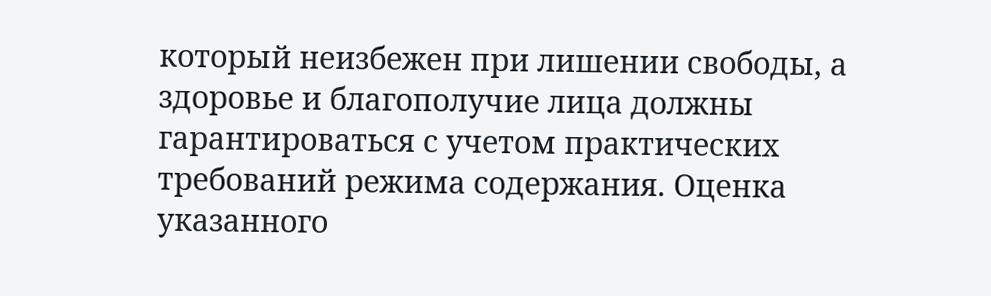который неизбежен при лишении свободы, а здоровье и благополучие лица должны гарантироваться с учетом практических требований режима содержания. Оценка указанного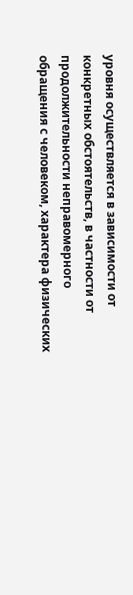уровня осуществляется в зависимости от конкретных обстоятельств, в частности от продолжительности неправомерного обращения с человеком, характера физических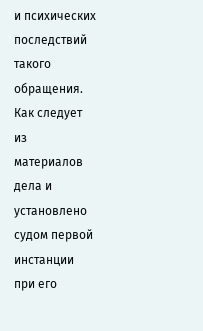и психических последствий такого обращения.
Как следует из материалов дела и установлено судом первой инстанции при его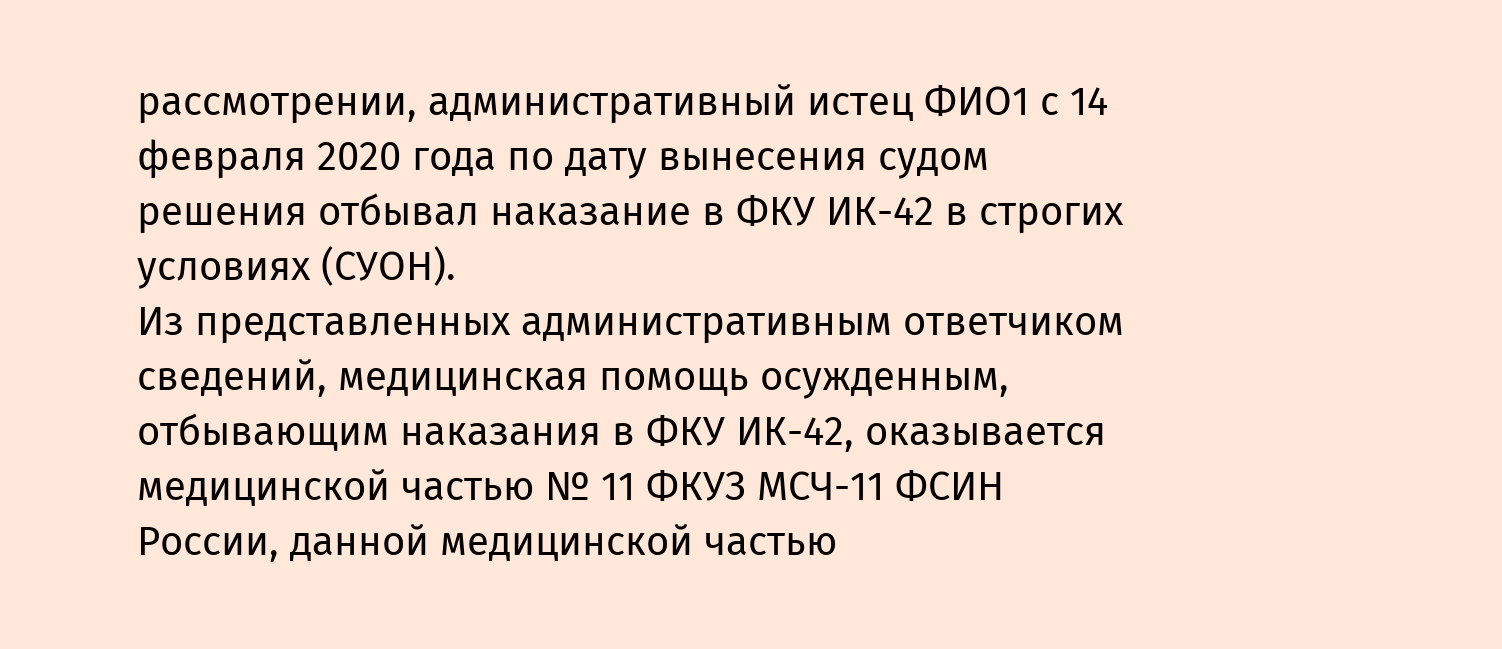рассмотрении, административный истец ФИО1 с 14 февраля 2020 года по дату вынесения судом решения отбывал наказание в ФКУ ИК-42 в строгих условиях (СУОН).
Из представленных административным ответчиком сведений, медицинская помощь осужденным, отбывающим наказания в ФКУ ИК-42, оказывается медицинской частью № 11 ФКУЗ МСЧ-11 ФСИН России, данной медицинской частью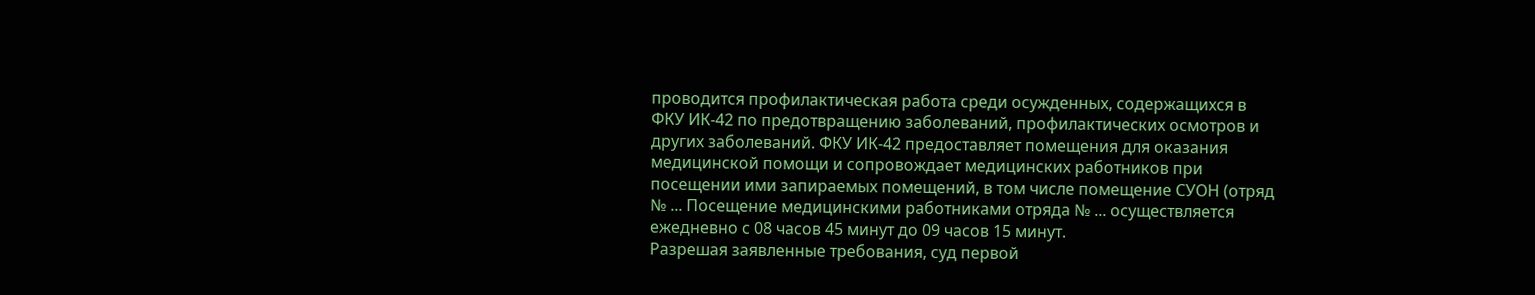проводится профилактическая работа среди осужденных, содержащихся в ФКУ ИК-42 по предотвращению заболеваний, профилактических осмотров и других заболеваний. ФКУ ИК-42 предоставляет помещения для оказания медицинской помощи и сопровождает медицинских работников при посещении ими запираемых помещений, в том числе помещение СУОН (отряд № ... Посещение медицинскими работниками отряда № ... осуществляется ежедневно с 08 часов 45 минут до 09 часов 15 минут.
Разрешая заявленные требования, суд первой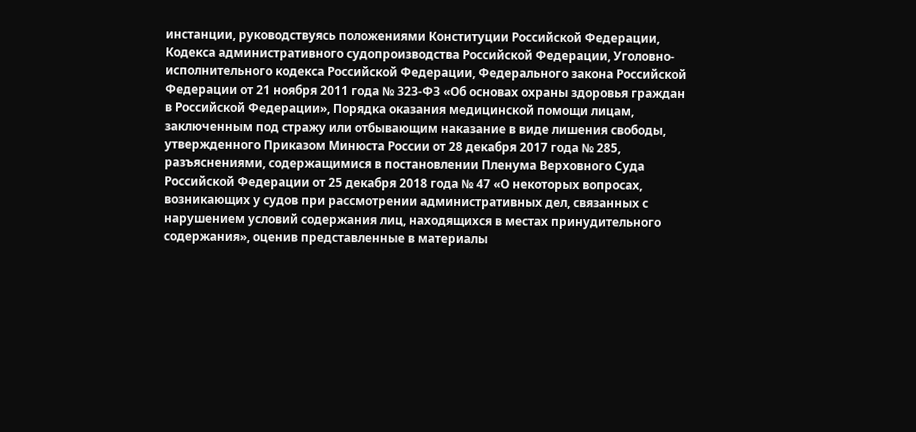инстанции, руководствуясь положениями Конституции Российской Федерации, Кодекса административного судопроизводства Российской Федерации, Уголовно-исполнительного кодекса Российской Федерации, Федерального закона Российской Федерации от 21 ноября 2011 года № 323-ФЗ «Об основах охраны здоровья граждан в Российской Федерации», Порядка оказания медицинской помощи лицам, заключенным под стражу или отбывающим наказание в виде лишения свободы, утвержденного Приказом Минюста России от 28 декабря 2017 года № 285, разъяснениями, содержащимися в постановлении Пленума Верховного Суда Российской Федерации от 25 декабря 2018 года № 47 «О некоторых вопросах, возникающих у судов при рассмотрении административных дел, связанных с нарушением условий содержания лиц, находящихся в местах принудительного содержания», оценив представленные в материалы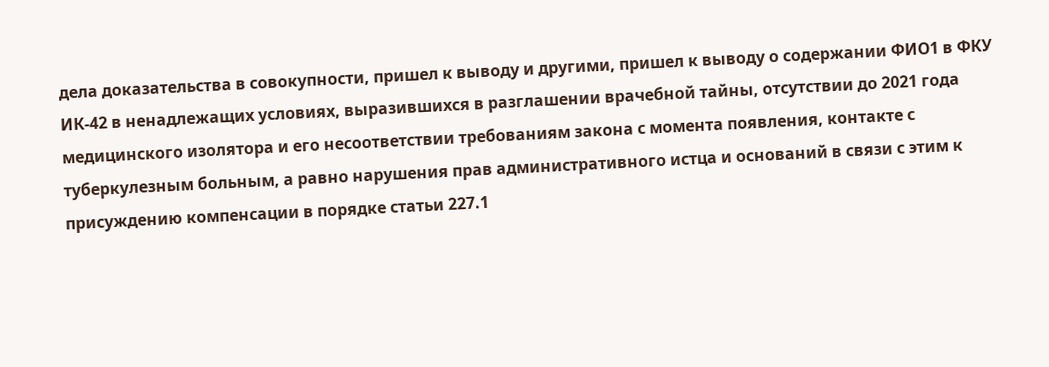дела доказательства в совокупности, пришел к выводу и другими, пришел к выводу о содержании ФИО1 в ФКУ ИК-42 в ненадлежащих условиях, выразившихся в разглашении врачебной тайны, отсутствии до 2021 года медицинского изолятора и его несоответствии требованиям закона с момента появления, контакте с туберкулезным больным, а равно нарушения прав административного истца и оснований в связи с этим к присуждению компенсации в порядке статьи 227.1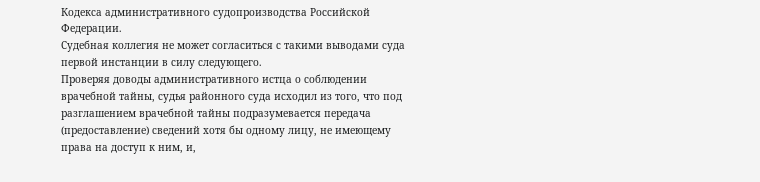Кодекса административного судопроизводства Российской Федерации.
Судебная коллегия не может согласиться с такими выводами суда первой инстанции в силу следующего.
Проверяя доводы административного истца о соблюдении врачебной тайны, судья районного суда исходил из того, что под разглашением врачебной тайны подразумевается передача (предоставление) сведений хотя бы одному лицу, не имеющему права на доступ к ним, и,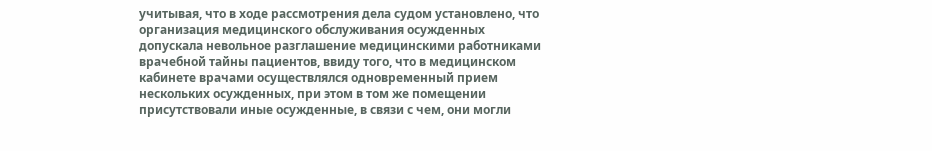учитывая, что в ходе рассмотрения дела судом установлено, что организация медицинского обслуживания осужденных допускала невольное разглашение медицинскими работниками врачебной тайны пациентов, ввиду того, что в медицинском кабинете врачами осуществлялся одновременный прием нескольких осужденных, при этом в том же помещении присутствовали иные осужденные, в связи с чем, они могли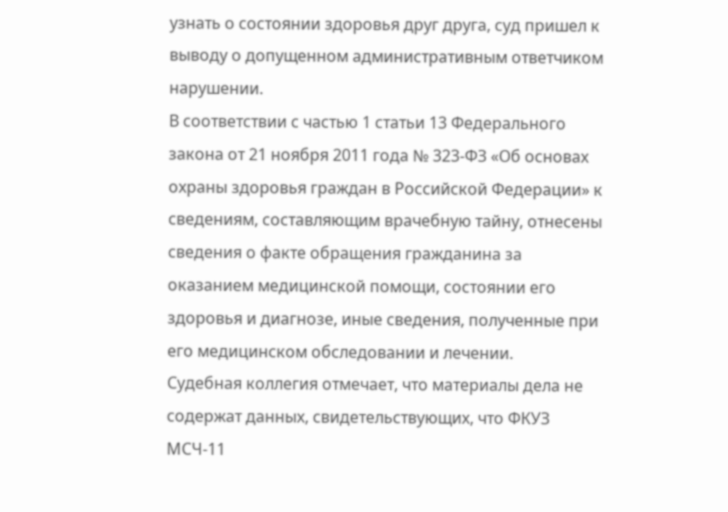узнать о состоянии здоровья друг друга, суд пришел к выводу о допущенном административным ответчиком нарушении.
В соответствии с частью 1 статьи 13 Федерального закона от 21 ноября 2011 года № 323-ФЗ «Об основах охраны здоровья граждан в Российской Федерации» к сведениям, составляющим врачебную тайну, отнесены сведения о факте обращения гражданина за оказанием медицинской помощи, состоянии его здоровья и диагнозе, иные сведения, полученные при его медицинском обследовании и лечении.
Судебная коллегия отмечает, что материалы дела не содержат данных, свидетельствующих, что ФКУЗ МСЧ-11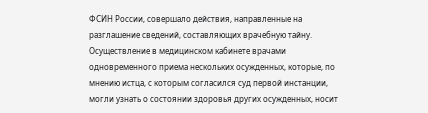ФСИН России, совершало действия, направленные на разглашение сведений, составляющих врачебную тайну. Осуществление в медицинском кабинете врачами одновременного приема нескольких осужденных, которые, по мнению истца, с которым согласился суд первой инстанции, могли узнать о состоянии здоровья других осужденных, носит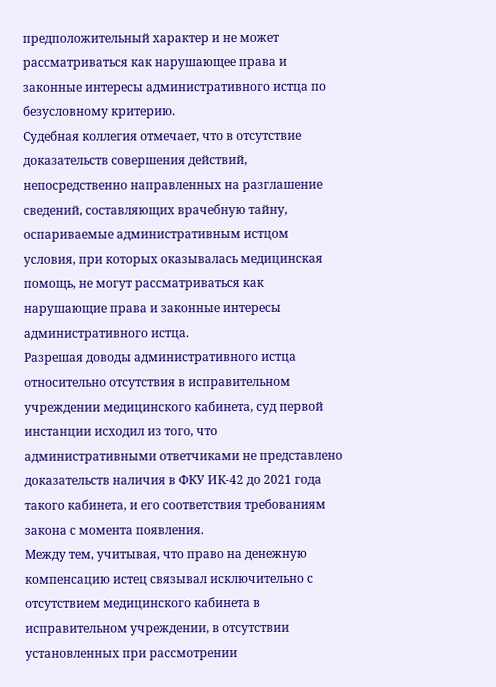предположительный характер и не может рассматриваться как нарушающее права и законные интересы административного истца по безусловному критерию.
Судебная коллегия отмечает, что в отсутствие доказательств совершения действий, непосредственно направленных на разглашение сведений, составляющих врачебную тайну, оспариваемые административным истцом условия, при которых оказывалась медицинская помощь, не могут рассматриваться как нарушающие права и законные интересы административного истца.
Разрешая доводы административного истца относительно отсутствия в исправительном учреждении медицинского кабинета, суд первой инстанции исходил из того, что административными ответчиками не представлено доказательств наличия в ФКУ ИК-42 до 2021 года такого кабинета, и его соответствия требованиям закона с момента появления.
Между тем, учитывая, что право на денежную компенсацию истец связывал исключительно с отсутствием медицинского кабинета в исправительном учреждении, в отсутствии установленных при рассмотрении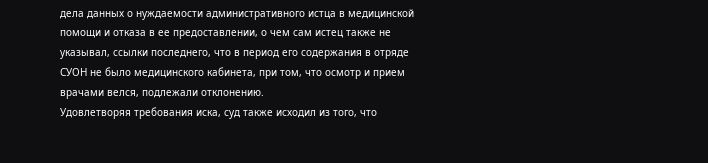дела данных о нуждаемости административного истца в медицинской помощи и отказа в ее предоставлении, о чем сам истец также не указывал, ссылки последнего, что в период его содержания в отряде СУОН не было медицинского кабинета, при том, что осмотр и прием врачами велся, подлежали отклонению.
Удовлетворяя требования иска, суд также исходил из того, что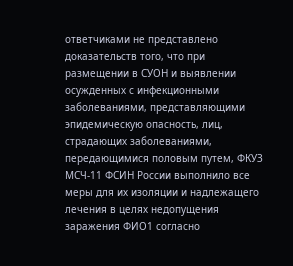ответчиками не представлено доказательств того, что при размещении в СУОН и выявлении осужденных с инфекционными заболеваниями, представляющими эпидемическую опасность, лиц, страдающих заболеваниями, передающимися половым путем, ФКУЗ МСЧ-11 ФСИН России выполнило все меры для их изоляции и надлежащего лечения в целях недопущения заражения ФИО1 согласно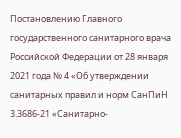Постановлению Главного государственного санитарного врача Российской Федерации от 28 января 2021 года № 4 «Об утверждении санитарных правил и норм СанПиН 3.3686-21 «Санитарно-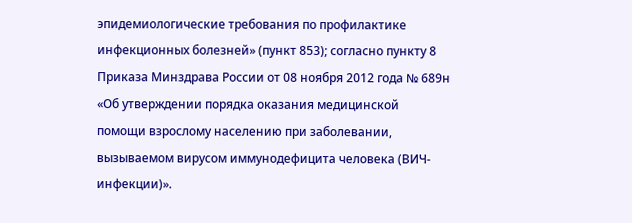эпидемиологические требования по профилактике инфекционных болезней» (пункт 853); согласно пункту 8 Приказа Минздрава России от 08 ноября 2012 года № 689н «Об утверждении порядка оказания медицинской помощи взрослому населению при заболевании, вызываемом вирусом иммунодефицита человека (ВИЧ-инфекции)».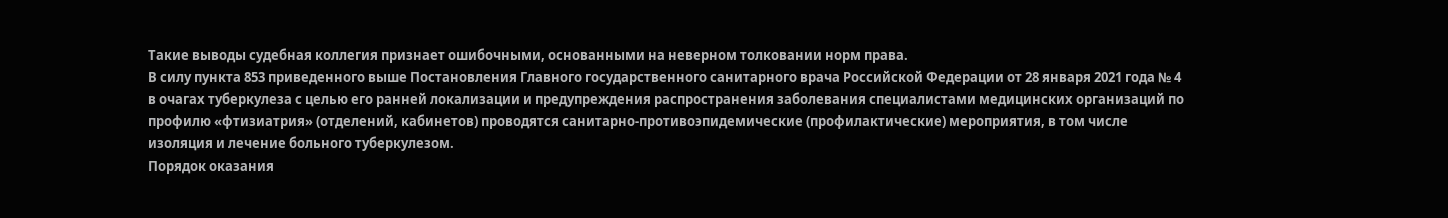Такие выводы судебная коллегия признает ошибочными, основанными на неверном толковании норм права.
В силу пункта 853 приведенного выше Постановления Главного государственного санитарного врача Российской Федерации от 28 января 2021 года № 4 в очагах туберкулеза с целью его ранней локализации и предупреждения распространения заболевания специалистами медицинских организаций по профилю «фтизиатрия» (отделений, кабинетов) проводятся санитарно-противоэпидемические (профилактические) мероприятия, в том числе изоляция и лечение больного туберкулезом.
Порядок оказания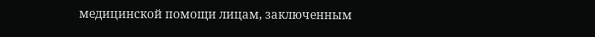медицинской помощи лицам, заключенным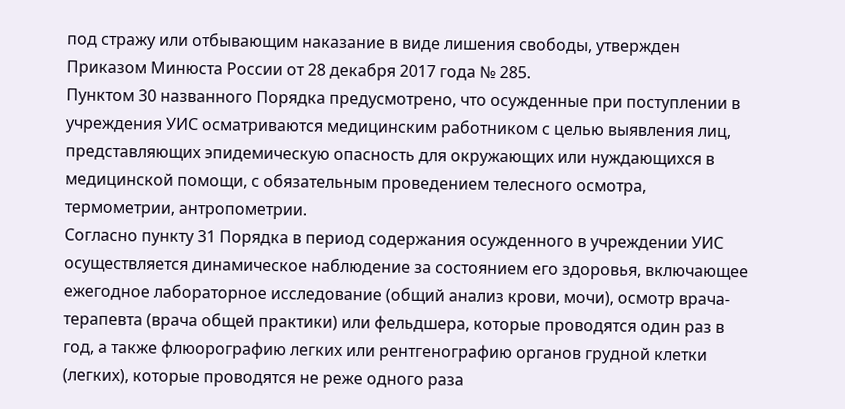под стражу или отбывающим наказание в виде лишения свободы, утвержден Приказом Минюста России от 28 декабря 2017 года № 285.
Пунктом 30 названного Порядка предусмотрено, что осужденные при поступлении в учреждения УИС осматриваются медицинским работником с целью выявления лиц, представляющих эпидемическую опасность для окружающих или нуждающихся в медицинской помощи, с обязательным проведением телесного осмотра, термометрии, антропометрии.
Согласно пункту 31 Порядка в период содержания осужденного в учреждении УИС осуществляется динамическое наблюдение за состоянием его здоровья, включающее ежегодное лабораторное исследование (общий анализ крови, мочи), осмотр врача-терапевта (врача общей практики) или фельдшера, которые проводятся один раз в год, а также флюорографию легких или рентгенографию органов грудной клетки (легких), которые проводятся не реже одного раза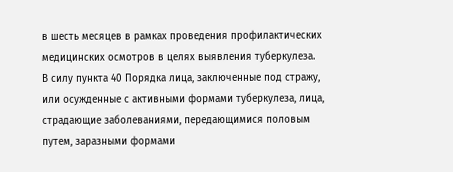в шесть месяцев в рамках проведения профилактических медицинских осмотров в целях выявления туберкулеза.
В силу пункта 40 Порядка лица, заключенные под стражу, или осужденные с активными формами туберкулеза, лица, страдающие заболеваниями, передающимися половым путем, заразными формами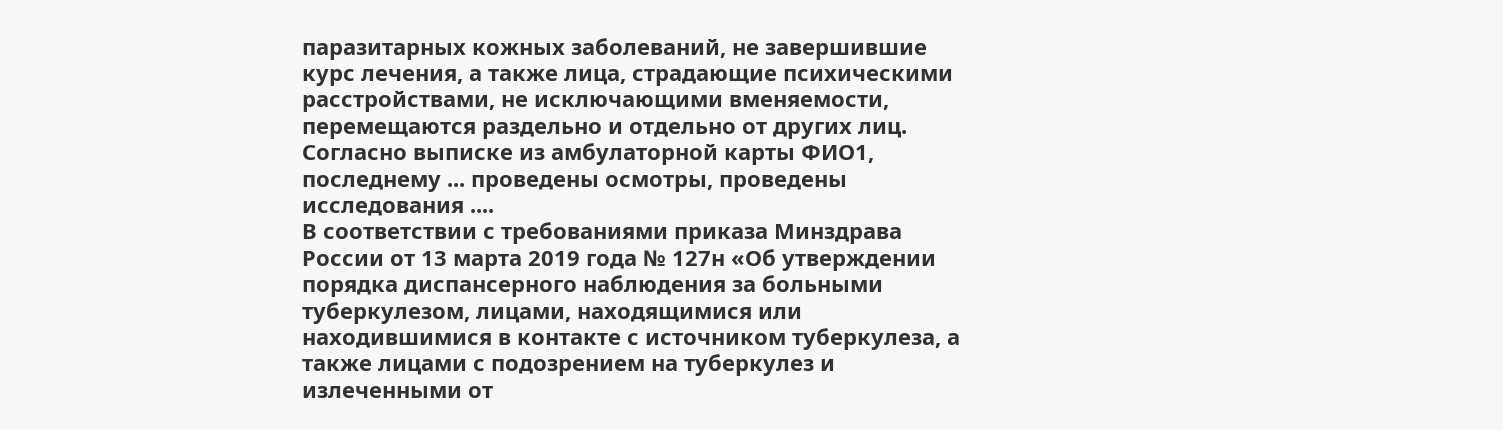паразитарных кожных заболеваний, не завершившие курс лечения, а также лица, страдающие психическими расстройствами, не исключающими вменяемости, перемещаются раздельно и отдельно от других лиц.
Согласно выписке из амбулаторной карты ФИО1, последнему ... проведены осмотры, проведены исследования ....
В соответствии с требованиями приказа Минздрава России от 13 марта 2019 года № 127н «Об утверждении порядка диспансерного наблюдения за больными туберкулезом, лицами, находящимися или находившимися в контакте с источником туберкулеза, а также лицами с подозрением на туберкулез и излеченными от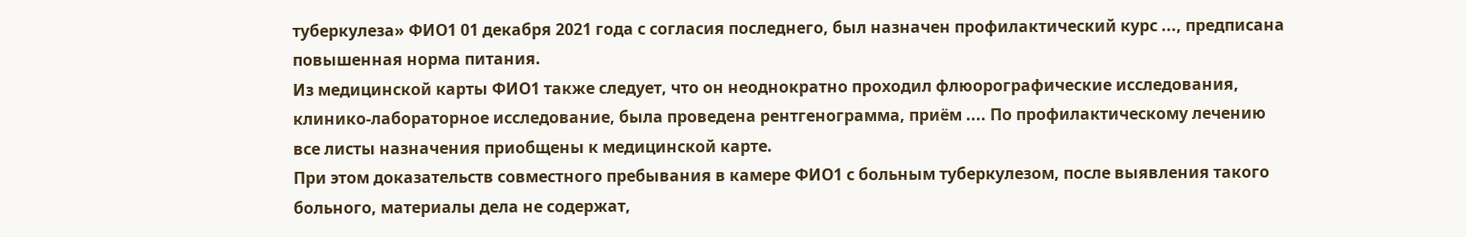туберкулеза» ФИО1 01 декабря 2021 года с согласия последнего, был назначен профилактический курс ..., предписана повышенная норма питания.
Из медицинской карты ФИО1 также следует, что он неоднократно проходил флюорографические исследования, клинико-лабораторное исследование, была проведена рентгенограмма, приём .... По профилактическому лечению все листы назначения приобщены к медицинской карте.
При этом доказательств совместного пребывания в камере ФИО1 с больным туберкулезом, после выявления такого больного, материалы дела не содержат,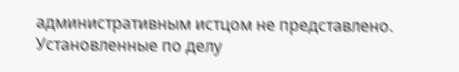административным истцом не представлено.
Установленные по делу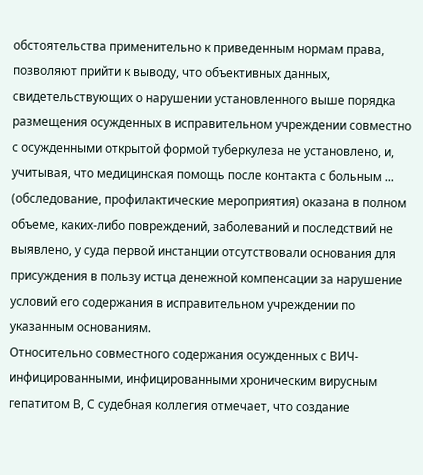обстоятельства применительно к приведенным нормам права, позволяют прийти к выводу, что объективных данных, свидетельствующих о нарушении установленного выше порядка размещения осужденных в исправительном учреждении совместно с осужденными открытой формой туберкулеза не установлено, и, учитывая, что медицинская помощь после контакта с больным ... (обследование, профилактические мероприятия) оказана в полном объеме, каких-либо повреждений, заболеваний и последствий не выявлено, у суда первой инстанции отсутствовали основания для присуждения в пользу истца денежной компенсации за нарушение условий его содержания в исправительном учреждении по указанным основаниям.
Относительно совместного содержания осужденных с ВИЧ-инфицированными, инфицированными хроническим вирусным гепатитом В, С судебная коллегия отмечает, что создание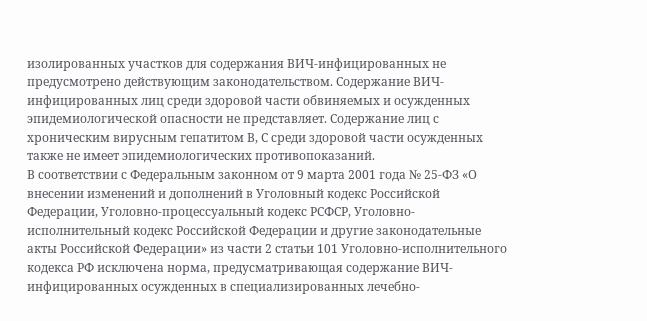изолированных участков для содержания ВИЧ-инфицированных не предусмотрено действующим законодательством. Содержание ВИЧ-инфицированных лиц среди здоровой части обвиняемых и осужденных эпидемиологической опасности не представляет. Содержание лиц с хроническим вирусным гепатитом В, С среди здоровой части осужденных также не имеет эпидемиологических противопоказаний.
В соответствии с Федеральным законном от 9 марта 2001 года № 25-ФЗ «О внесении изменений и дополнений в Уголовный кодекс Российской Федерации, Уголовно-процессуальный кодекс РСФСР, Уголовно-исполнительный кодекс Российской Федерации и другие законодательные акты Российской Федерации» из части 2 статьи 101 Уголовно-исполнительного кодекса РФ исключена норма, предусматривающая содержание ВИЧ-инфицированных осужденных в специализированных лечебно-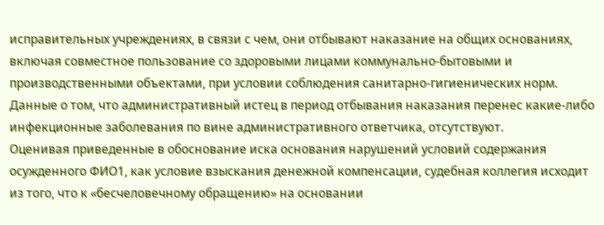исправительных учреждениях, в связи с чем, они отбывают наказание на общих основаниях, включая совместное пользование со здоровыми лицами коммунально-бытовыми и производственными объектами, при условии соблюдения санитарно-гигиенических норм.
Данные о том, что административный истец в период отбывания наказания перенес какие-либо инфекционные заболевания по вине административного ответчика, отсутствуют.
Оценивая приведенные в обоснование иска основания нарушений условий содержания осужденного ФИО1, как условие взыскания денежной компенсации, судебная коллегия исходит из того, что к «бесчеловечному обращению» на основании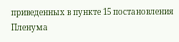приведенных в пункте 15 постановления Пленума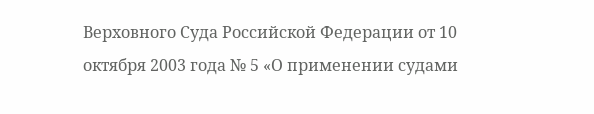Верховного Суда Российской Федерации от 10 октября 2003 года № 5 «О применении судами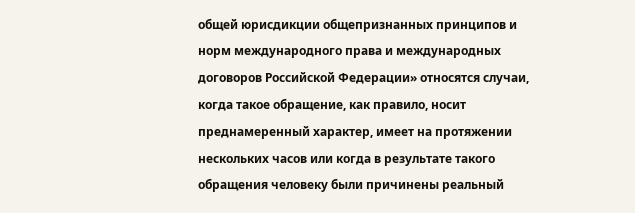общей юрисдикции общепризнанных принципов и норм международного права и международных договоров Российской Федерации» относятся случаи, когда такое обращение, как правило, носит преднамеренный характер, имеет на протяжении нескольких часов или когда в результате такого обращения человеку были причинены реальный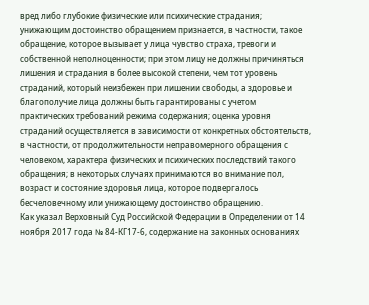вред либо глубокие физические или психические страдания; унижающим достоинство обращением признается, в частности, такое обращение, которое вызывает у лица чувство страха, тревоги и собственной неполноценности; при этом лицу не должны причиняться лишения и страдания в более высокой степени, чем тот уровень страданий, который неизбежен при лишении свободы, а здоровье и благополучие лица должны быть гарантированы с учетом практических требований режима содержания; оценка уровня страданий осуществляется в зависимости от конкретных обстоятельств, в частности, от продолжительности неправомерного обращения с человеком, характера физических и психических последствий такого обращения; в некоторых случаях принимаются во внимание пол, возраст и состояние здоровья лица, которое подвергалось бесчеловечному или унижающему достоинство обращению.
Как указал Верховный Суд Российской Федерации в Определении от 14 ноября 2017 года № 84-КГ17-6, содержание на законных основаниях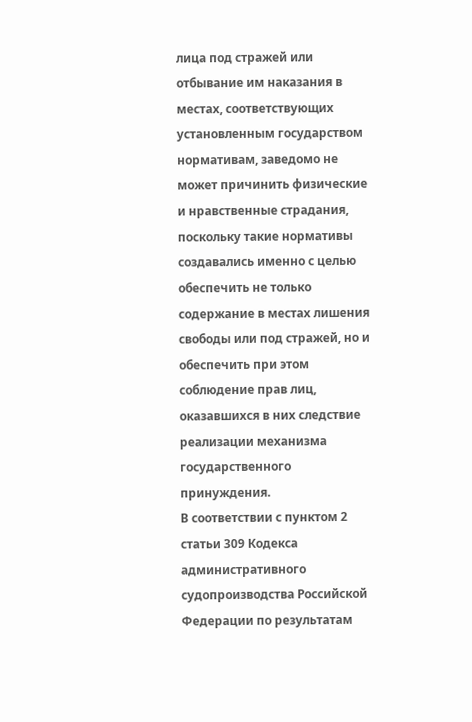лица под стражей или отбывание им наказания в местах, соответствующих установленным государством нормативам, заведомо не может причинить физические и нравственные страдания, поскольку такие нормативы создавались именно с целью обеспечить не только содержание в местах лишения свободы или под стражей, но и обеспечить при этом соблюдение прав лиц, оказавшихся в них следствие реализации механизма государственного принуждения.
В соответствии с пунктом 2 статьи 309 Кодекса административного судопроизводства Российской Федерации по результатам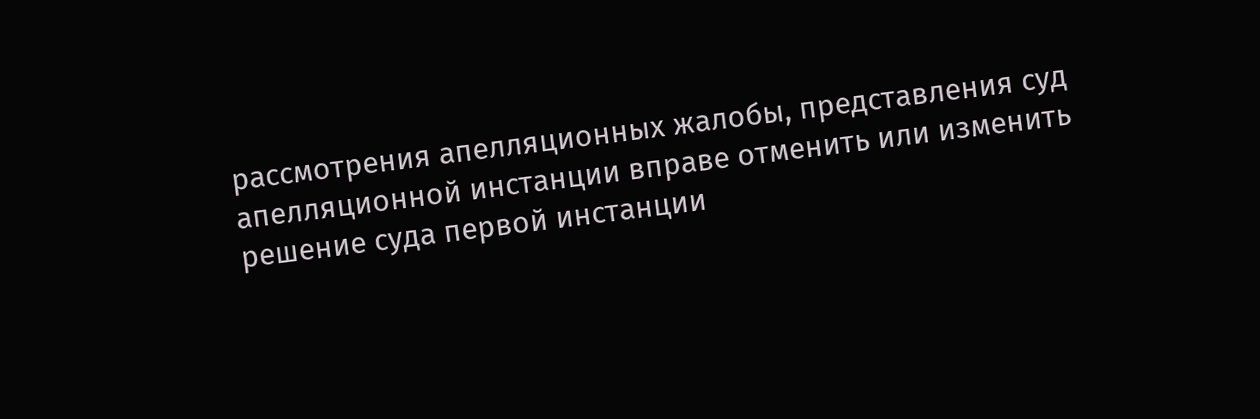рассмотрения апелляционных жалобы, представления суд апелляционной инстанции вправе отменить или изменить решение суда первой инстанции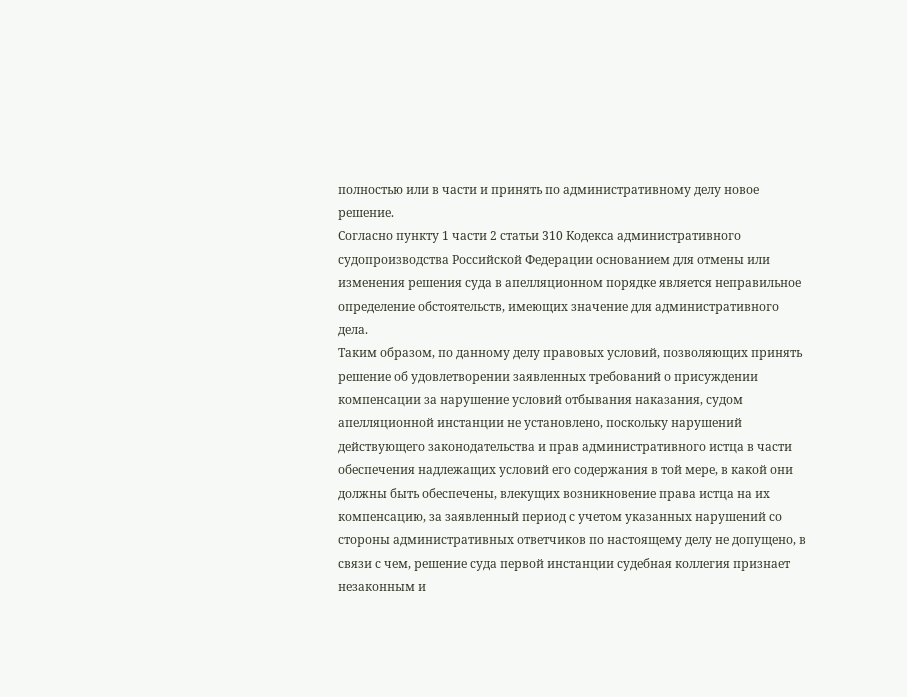полностью или в части и принять по административному делу новое решение.
Согласно пункту 1 части 2 статьи 310 Кодекса административного судопроизводства Российской Федерации основанием для отмены или изменения решения суда в апелляционном порядке является неправильное определение обстоятельств, имеющих значение для административного дела.
Таким образом, по данному делу правовых условий, позволяющих принять решение об удовлетворении заявленных требований о присуждении компенсации за нарушение условий отбывания наказания, судом апелляционной инстанции не установлено, поскольку нарушений действующего законодательства и прав административного истца в части обеспечения надлежащих условий его содержания в той мере, в какой они должны быть обеспечены, влекущих возникновение права истца на их компенсацию, за заявленный период с учетом указанных нарушений со стороны административных ответчиков по настоящему делу не допущено, в связи с чем, решение суда первой инстанции судебная коллегия признает незаконным и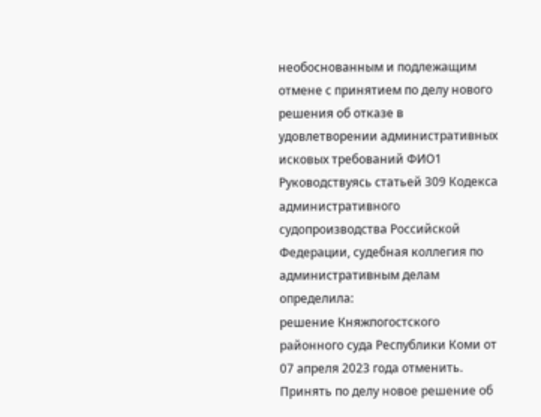необоснованным и подлежащим отмене с принятием по делу нового решения об отказе в удовлетворении административных исковых требований ФИО1
Руководствуясь статьей 309 Кодекса административного судопроизводства Российской Федерации, судебная коллегия по административным делам
определила:
решение Княжпогостского районного суда Республики Коми от 07 апреля 2023 года отменить.
Принять по делу новое решение об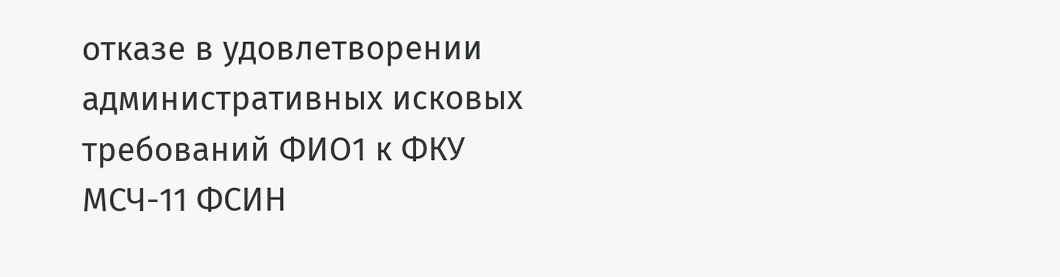отказе в удовлетворении административных исковых требований ФИО1 к ФКУ МСЧ-11 ФСИН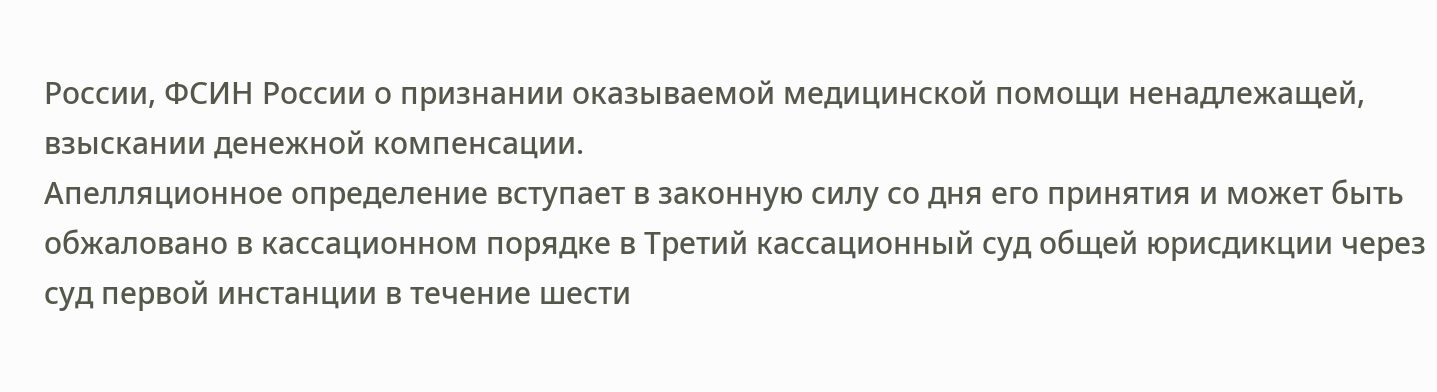России, ФСИН России о признании оказываемой медицинской помощи ненадлежащей, взыскании денежной компенсации.
Апелляционное определение вступает в законную силу со дня его принятия и может быть обжаловано в кассационном порядке в Третий кассационный суд общей юрисдикции через суд первой инстанции в течение шести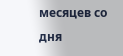месяцев со дня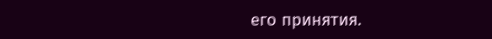его принятия.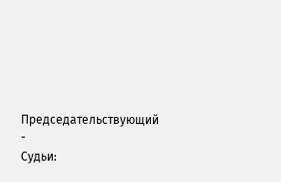Председательствующий -
Судьи: